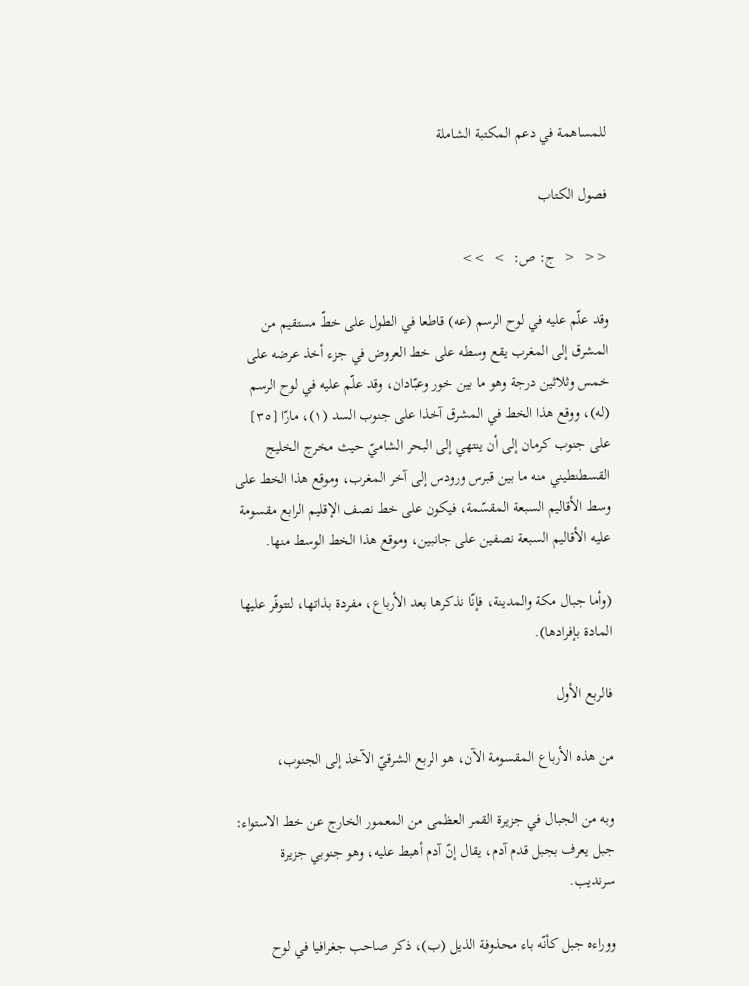للمساهمة في دعم المكتبة الشاملة

فصول الكتاب

<<  <  ج: ص:  >  >>

وقد علّم عليه في لوح الرسم (عه) قاطعا في الطول على خطّ مستقيم من المشرق إلى المغرب يقع وسطه على خط العروض في جزء أخذ عرضه على خمس وثلاثين درجة وهو ما بين خور وعبّادان، وقد علّم عليه في لوح الرسم (له)، ووقع هذا الخط في المشرق آخذا على جنوب السد (١)، مارّا [٣٥] على جنوب كرمان إلى أن ينتهي إلى البحر الشاميّ حيث مخرج الخليج القسطنطيني منه ما بين قبرس ورودس إلى آخر المغرب، وموقع هذا الخط على وسط الأقاليم السبعة المقسّمة، فيكون على خط نصف الإقليم الرابع مقسومة عليه الأقاليم السبعة نصفين على جانبين، وموقع هذا الخط الوسط منها.

(وأما جبال مكة والمدينة، فإنّا نذكرها بعد الأرباع، مفردة بذاتها، لتتوفّر عليها المادة بإفرادها).

فالربع الأول

من هذه الأرباع المقسومة الآن، هو الربع الشرقيّ الآخذ إلى الجنوب،

وبه من الجبال في جزيرة القمر العظمى من المعمور الخارج عن خط الاستواء: جبل يعرف بجبل قدم آدم، يقال إنّ آدم أهبط عليه، وهو جنوبي جزيرة سرنديب.

ووراءه جبل كأنّه باء محذوفة الذيل (ب)، ذكر صاحب جغرافيا في لوح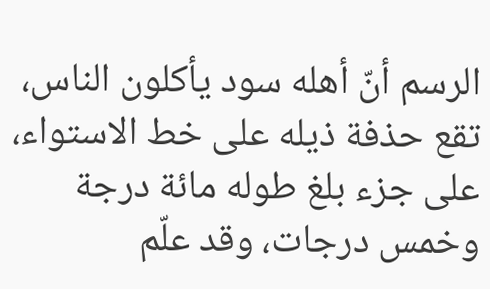الرسم أنّ أهله سود يأكلون الناس، تقع حذفة ذيله على خط الاستواء، على جزء بلغ طوله مائة درجة وخمس درجات، وقد علّم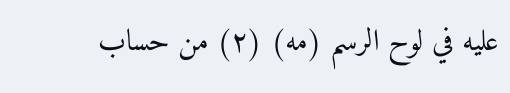عليه في لوح الرسم (مه) (٢) من حساب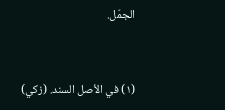الجمّل.


(١) في الأصل السند. (زكي)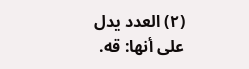(٢) العدد يدل على أنها: قه.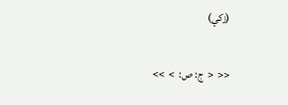(زكي)

<<  <  ج: ص:  >  >>